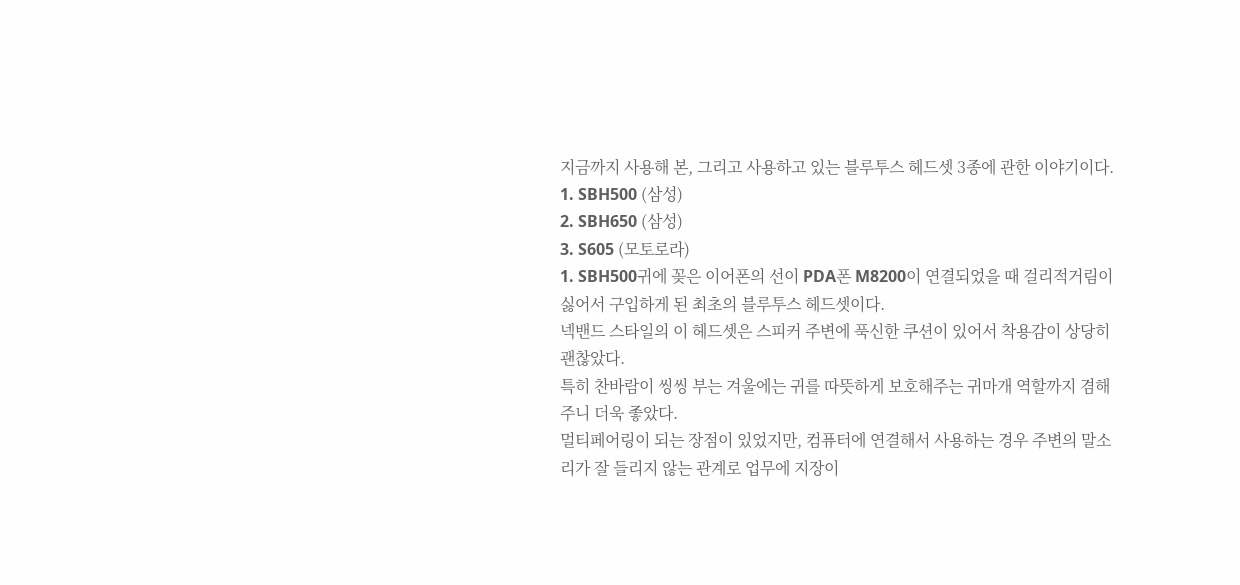지금까지 사용해 본, 그리고 사용하고 있는 블루투스 헤드셋 3종에 관한 이야기이다.
1. SBH500 (삼성)
2. SBH650 (삼성)
3. S605 (모토로라)
1. SBH500귀에 꽂은 이어폰의 선이 PDA폰 M8200이 연결되었을 때 걸리적거림이 싫어서 구입하게 된 최초의 블루투스 헤드셋이다.
넥밴드 스타일의 이 헤드셋은 스피커 주변에 푹신한 쿠션이 있어서 착용감이 상당히 괜찮았다.
특히 찬바람이 씽씽 부는 겨울에는 귀를 따뜻하게 보호해주는 귀마개 역할까지 겸해주니 더욱 좋았다.
멀티페어링이 되는 장점이 있었지만, 컴퓨터에 연결해서 사용하는 경우 주변의 말소리가 잘 들리지 않는 관계로 업무에 지장이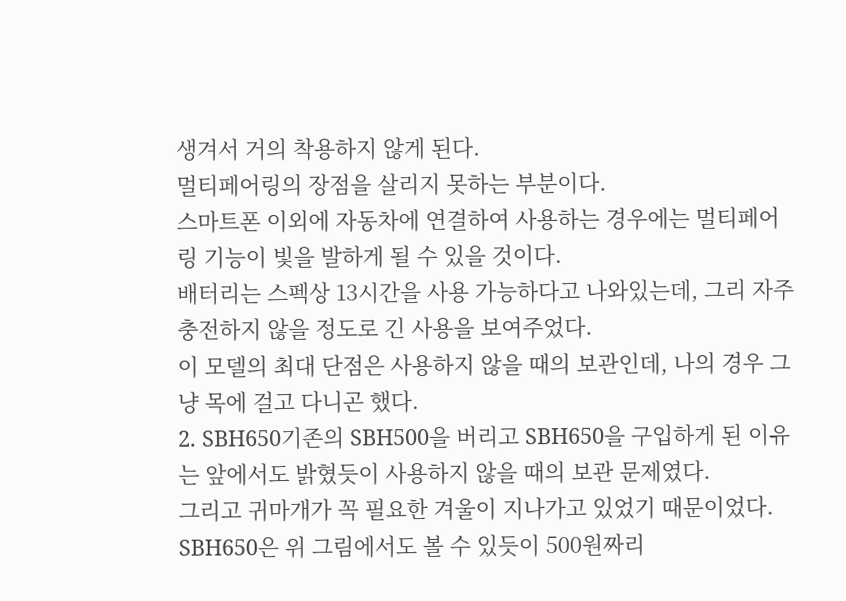생겨서 거의 착용하지 않게 된다.
멀티페어링의 장점을 살리지 못하는 부분이다.
스마트폰 이외에 자동차에 연결하여 사용하는 경우에는 멀티페어링 기능이 빛을 발하게 될 수 있을 것이다.
배터리는 스펙상 13시간을 사용 가능하다고 나와있는데, 그리 자주 충전하지 않을 정도로 긴 사용을 보여주었다.
이 모델의 최대 단점은 사용하지 않을 때의 보관인데, 나의 경우 그냥 목에 걸고 다니곤 했다.
2. SBH650기존의 SBH500을 버리고 SBH650을 구입하게 된 이유는 앞에서도 밝혔듯이 사용하지 않을 때의 보관 문제였다.
그리고 귀마개가 꼭 필요한 겨울이 지나가고 있었기 때문이었다.
SBH650은 위 그림에서도 볼 수 있듯이 500원짜리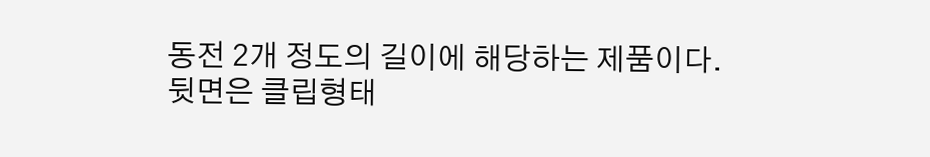동전 2개 정도의 길이에 해당하는 제품이다.
뒷면은 클립형태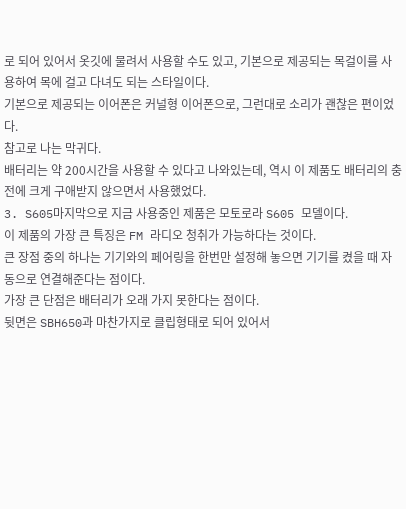로 되어 있어서 옷깃에 물려서 사용할 수도 있고, 기본으로 제공되는 목걸이를 사용하여 목에 걸고 다녀도 되는 스타일이다.
기본으로 제공되는 이어폰은 커널형 이어폰으로, 그런대로 소리가 괜찮은 편이었다.
참고로 나는 막귀다.
배터리는 약 200시간을 사용할 수 있다고 나와있는데, 역시 이 제품도 배터리의 충전에 크게 구애받지 않으면서 사용했었다.
3. S605마지막으로 지금 사용중인 제품은 모토로라 S605 모델이다.
이 제품의 가장 큰 특징은 FM 라디오 청취가 가능하다는 것이다.
큰 장점 중의 하나는 기기와의 페어링을 한번만 설정해 놓으면 기기를 켰을 때 자동으로 연결해준다는 점이다.
가장 큰 단점은 배터리가 오래 가지 못한다는 점이다.
뒷면은 SBH650과 마찬가지로 클립형태로 되어 있어서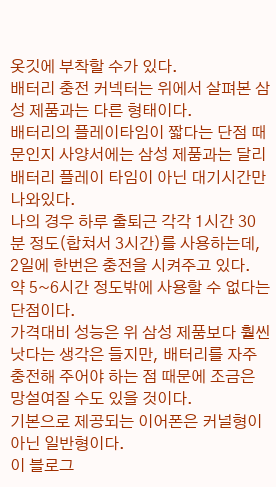옷깃에 부착할 수가 있다.
배터리 충전 커넥터는 위에서 살펴본 삼성 제품과는 다른 형태이다.
배터리의 플레이타임이 짧다는 단점 때문인지 사양서에는 삼성 제품과는 달리 배터리 플레이 타임이 아닌 대기시간만 나와있다.
나의 경우 하루 출퇴근 각각 1시간 30분 정도(합쳐서 3시간)를 사용하는데, 2일에 한번은 충전을 시켜주고 있다.
약 5~6시간 정도밖에 사용할 수 없다는 단점이다.
가격대비 성능은 위 삼성 제품보다 훨씬 낫다는 생각은 들지만, 배터리를 자주 충전해 주어야 하는 점 때문에 조금은 망설여질 수도 있을 것이다.
기본으로 제공되는 이어폰은 커널형이 아닌 일반형이다.
이 블로그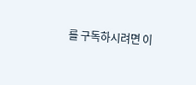를 구독하시려면 이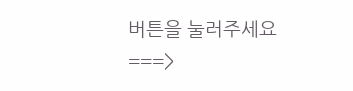버튼을 눌러주세요 ===>